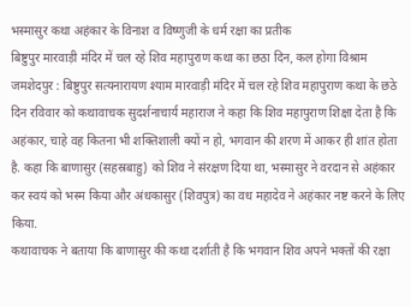भस्मासुर कथा अहंकार के विनाश व विष्णुजी के धर्म रक्षा का प्रतीक
बिष्टुपुर मारवाड़ी मंदिर में चल रहे शिव महापुराण कथा का छठा दिन, कल होगा विश्राम
जमशेदपुर : बिष्टुपुर सत्यनारायण श्याम मारवाड़ी मंदिर में चल रहे शिव महापुराण कथा के छठे दिन रविवार को कथावाचक सुदर्शनाचार्य महाराज ने कहा कि शिव महापुराण शिक्षा देता है कि अहंकार, चाहे वह कितना भी शक्तिशाली क्यों न हो, भगवान की शरण में आकर ही शांत होता है. कहा कि बाणासुर (सहस्रबाहु) को शिव ने संरक्षण दिया था, भस्मासुर ने वरदान से अहंकार कर स्वयं को भस्म किया और अंधकासुर (शिवपुत्र) का वध महादेव ने अहंकार नष्ट करने के लिए किया.
कथावाचक ने बताया कि बाणासुर की कथा दर्शाती है कि भगवान शिव अपने भक्तों की रक्षा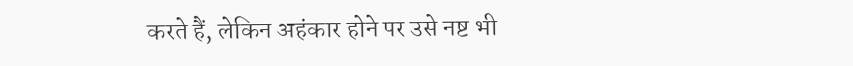करते हैं, लेकिन अहंकार होने पर उसे नष्ट भी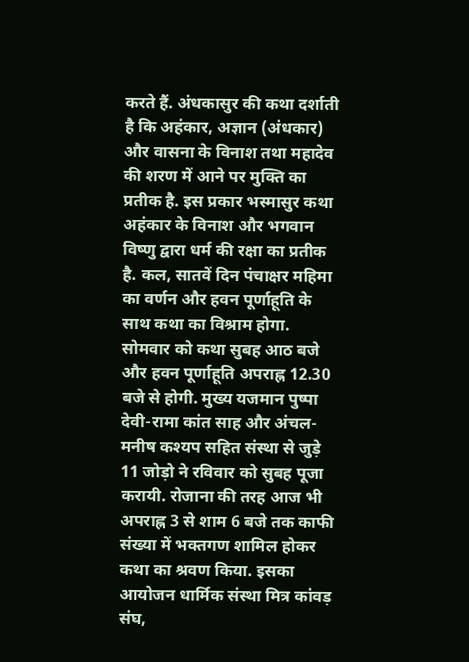करते हैं. अंधकासुर की कथा दर्शाती है कि अहंकार, अज्ञान (अंधकार) और वासना के विनाश तथा महादेव की शरण में आने पर मुक्ति का प्रतीक है. इस प्रकार भस्मासुर कथा अहंकार के विनाश और भगवान विष्णु द्वारा धर्म की रक्षा का प्रतीक है. कल, सातवें दिन पंचाक्षर महिमा का वर्णन और हवन पूर्णाहूति के साथ कथा का विश्राम होगा. सोमवार को कथा सुबह आठ बजे और हवन पूर्णाहूति अपराह्न 12.30 बजे से होगी. मुख्य यजमान पुष्पा देवी-रामा कांत साह और अंचल-मनीष कश्यप सहित संस्था से जुड़े 11 जोड़ो ने रविवार को सुबह पूजा करायी. रोजाना की तरह आज भी अपराह्न 3 से शाम 6 बजे तक काफी संख्या में भक्तगण शामिल होकर कथा का श्रवण किया. इसका आयोजन धार्मिक संस्था मित्र कांवड़ संघ,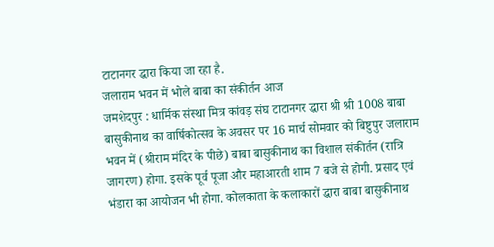टाटानगर द्धारा किया जा रहा है.
जलाराम भवन में भोले बाबा का संकीर्तन आज
जमशेदपुर : धार्मिक संस्था मित्र कांवड़ संघ टाटानगर द्धारा श्री श्री 1008 बाबा बासुकीनाथ का वार्षिकोत्सव के अवसर पर 16 मार्च सोमवार को बिष्टुपुर जलाराम भवन में (श्रीराम मंदिर के पीछे) बाबा बासुकीनाथ का विशाल संकीर्तन (रात्रि जागरण) होगा. इसके पूर्व पूजा और महाआरती शाम 7 बजे से होगी. प्रसाद एवं भंडारा का आयोजन भी होगा. कोलकाता के कलाकारों द्धारा बाबा बासुकीनाथ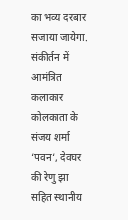का भव्य दरबार सजाया जायेगा. संकीर्तन में आमंत्रित कलाकार कोलकाता के संजय शर्मा ‘पवन‘, देवघर की रेणु झा सहित स्थानीय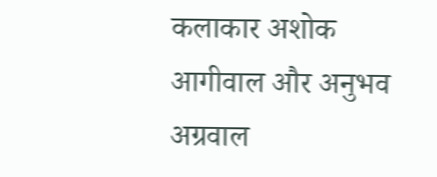कलाकार अशोक आगीवाल और अनुभव अग्रवाल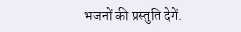भजनों की प्रस्तुति देगें.